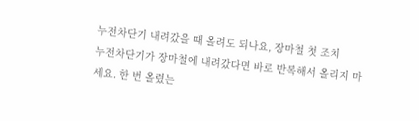누전차단기 내려갔을 때 올려도 되나요, 장마철 첫 조치
누전차단기가 장마철에 내려갔다면 바로 반복해서 올리지 마세요. 한 번 올렸는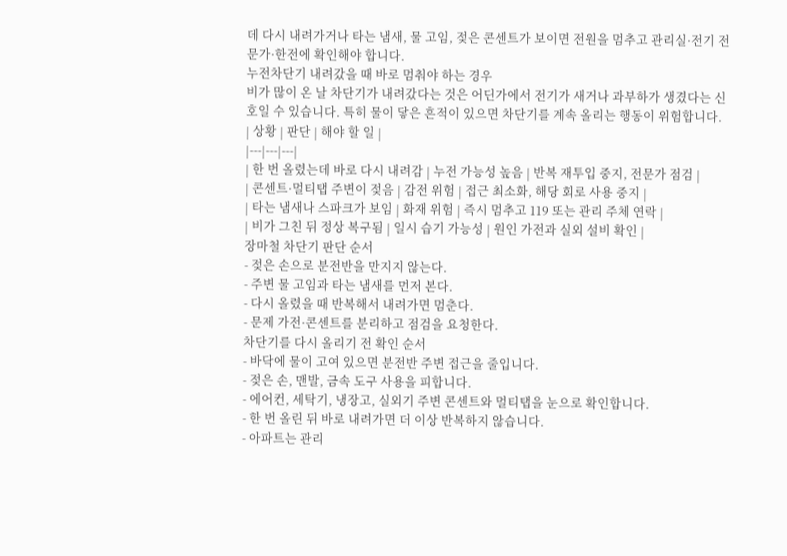데 다시 내려가거나 타는 냄새, 물 고임, 젖은 콘센트가 보이면 전원을 멈추고 관리실·전기 전문가·한전에 확인해야 합니다.
누전차단기 내려갔을 때 바로 멈춰야 하는 경우
비가 많이 온 날 차단기가 내려갔다는 것은 어딘가에서 전기가 새거나 과부하가 생겼다는 신호일 수 있습니다. 특히 물이 닿은 흔적이 있으면 차단기를 계속 올리는 행동이 위험합니다.
| 상황 | 판단 | 해야 할 일 |
|---|---|---|
| 한 번 올렸는데 바로 다시 내려감 | 누전 가능성 높음 | 반복 재투입 중지, 전문가 점검 |
| 콘센트·멀티탭 주변이 젖음 | 감전 위험 | 접근 최소화, 해당 회로 사용 중지 |
| 타는 냄새나 스파크가 보임 | 화재 위험 | 즉시 멈추고 119 또는 관리 주체 연락 |
| 비가 그친 뒤 정상 복구됨 | 일시 습기 가능성 | 원인 가전과 실외 설비 확인 |
장마철 차단기 판단 순서
- 젖은 손으로 분전반을 만지지 않는다.
- 주변 물 고임과 타는 냄새를 먼저 본다.
- 다시 올렸을 때 반복해서 내려가면 멈춘다.
- 문제 가전·콘센트를 분리하고 점검을 요청한다.
차단기를 다시 올리기 전 확인 순서
- 바닥에 물이 고여 있으면 분전반 주변 접근을 줄입니다.
- 젖은 손, 맨발, 금속 도구 사용을 피합니다.
- 에어컨, 세탁기, 냉장고, 실외기 주변 콘센트와 멀티탭을 눈으로 확인합니다.
- 한 번 올린 뒤 바로 내려가면 더 이상 반복하지 않습니다.
- 아파트는 관리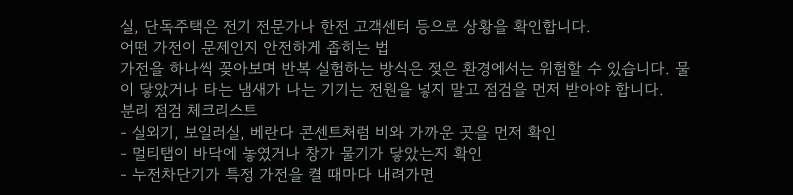실, 단독주택은 전기 전문가나 한전 고객센터 등으로 상황을 확인합니다.
어떤 가전이 문제인지 안전하게 좁히는 법
가전을 하나씩 꽂아보며 반복 실험하는 방식은 젖은 환경에서는 위험할 수 있습니다. 물이 닿았거나 타는 냄새가 나는 기기는 전원을 넣지 말고 점검을 먼저 받아야 합니다.
분리 점검 체크리스트
- 실외기, 보일러실, 베란다 콘센트처럼 비와 가까운 곳을 먼저 확인
- 멀티탭이 바닥에 놓였거나 창가 물기가 닿았는지 확인
- 누전차단기가 특정 가전을 켤 때마다 내려가면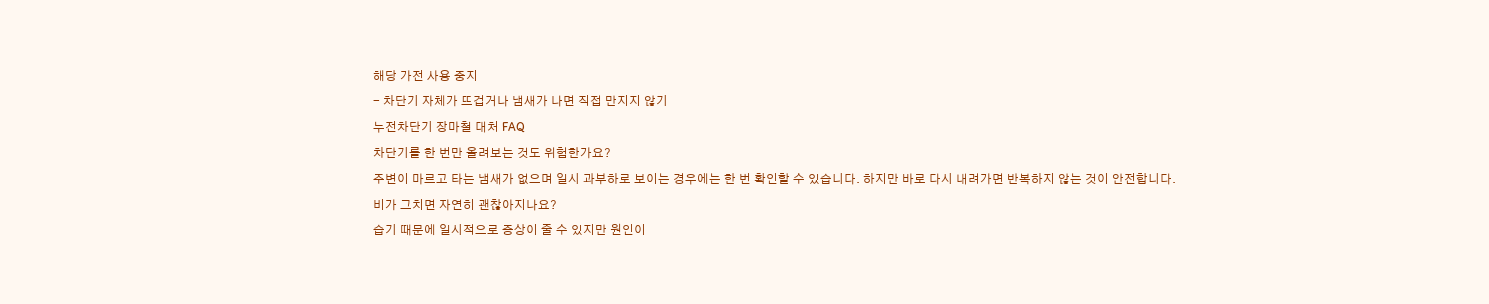해당 가전 사용 중지
- 차단기 자체가 뜨겁거나 냄새가 나면 직접 만지지 않기
누전차단기 장마철 대처 FAQ
차단기를 한 번만 올려보는 것도 위험한가요?
주변이 마르고 타는 냄새가 없으며 일시 과부하로 보이는 경우에는 한 번 확인할 수 있습니다. 하지만 바로 다시 내려가면 반복하지 않는 것이 안전합니다.
비가 그치면 자연히 괜찮아지나요?
습기 때문에 일시적으로 증상이 줄 수 있지만 원인이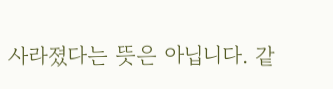사라졌다는 뜻은 아닙니다. 같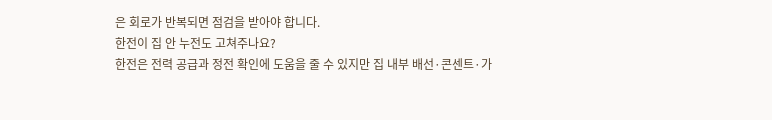은 회로가 반복되면 점검을 받아야 합니다.
한전이 집 안 누전도 고쳐주나요?
한전은 전력 공급과 정전 확인에 도움을 줄 수 있지만 집 내부 배선·콘센트·가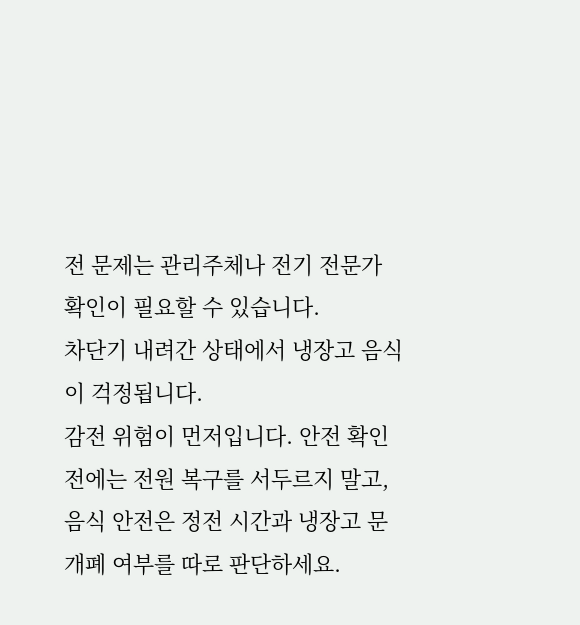전 문제는 관리주체나 전기 전문가 확인이 필요할 수 있습니다.
차단기 내려간 상태에서 냉장고 음식이 걱정됩니다.
감전 위험이 먼저입니다. 안전 확인 전에는 전원 복구를 서두르지 말고, 음식 안전은 정전 시간과 냉장고 문 개폐 여부를 따로 판단하세요.